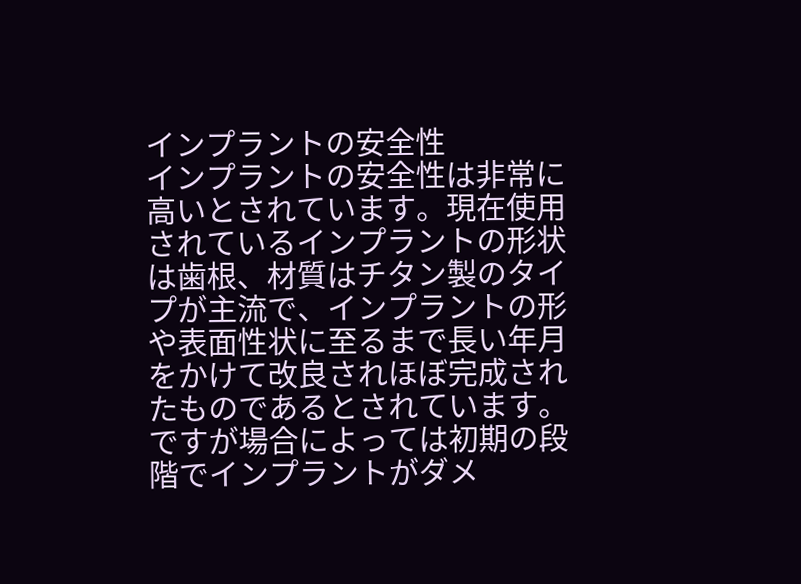インプラントの安全性
インプラントの安全性は非常に高いとされています。現在使用されているインプラントの形状は歯根、材質はチタン製のタイプが主流で、インプラントの形や表面性状に至るまで長い年月をかけて改良されほぼ完成されたものであるとされています。
ですが場合によっては初期の段階でインプラントがダメ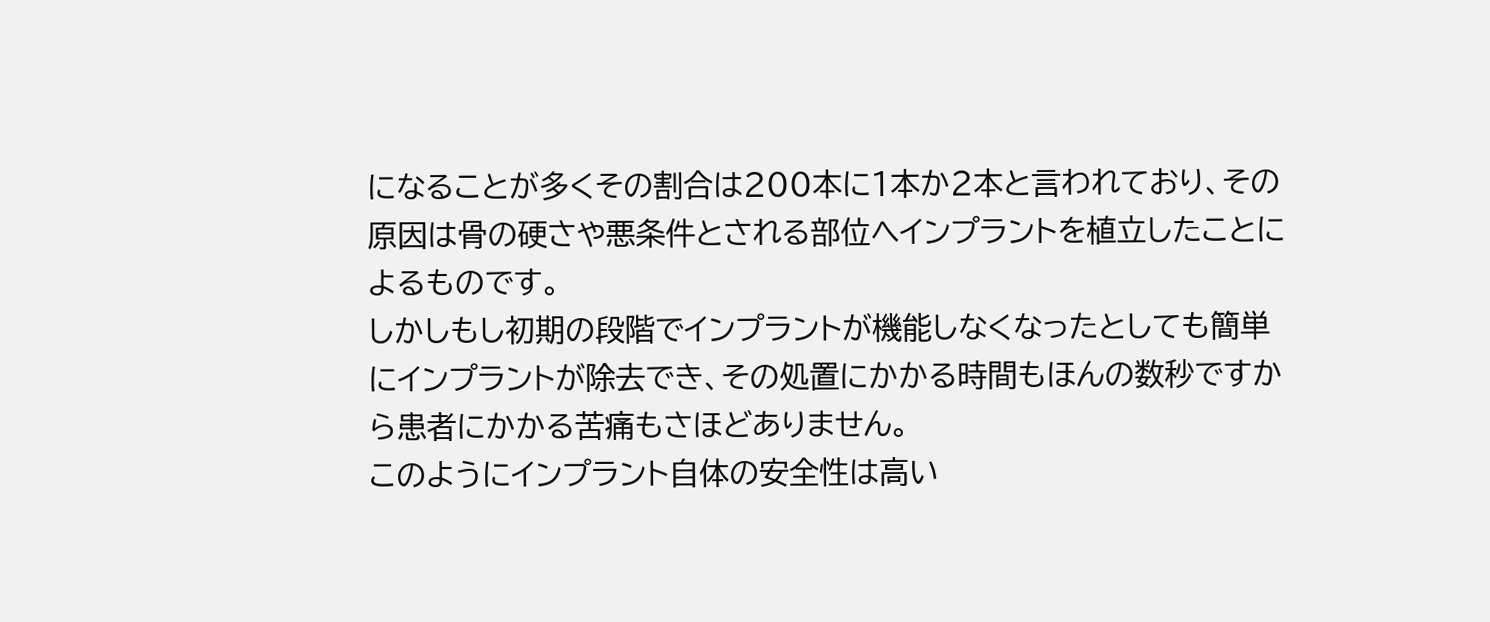になることが多くその割合は200本に1本か2本と言われており、その原因は骨の硬さや悪条件とされる部位へインプラントを植立したことによるものです。
しかしもし初期の段階でインプラントが機能しなくなったとしても簡単にインプラントが除去でき、その処置にかかる時間もほんの数秒ですから患者にかかる苦痛もさほどありません。
このようにインプラント自体の安全性は高い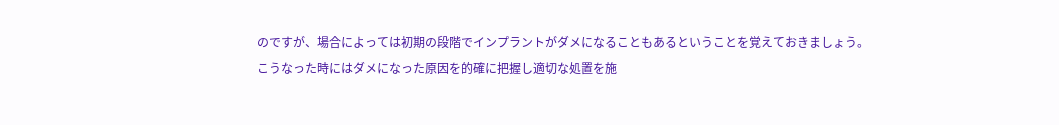のですが、場合によっては初期の段階でインプラントがダメになることもあるということを覚えておきましょう。
こうなった時にはダメになった原因を的確に把握し適切な処置を施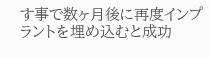す事で数ヶ月後に再度インプラントを埋め込むと成功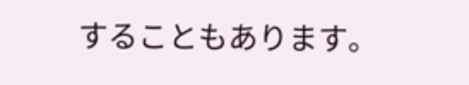することもあります。